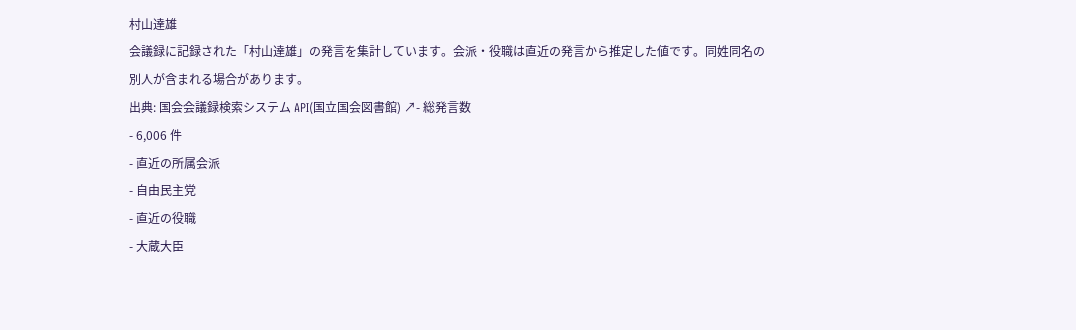村山達雄
会議録に記録された「村山達雄」の発言を集計しています。会派・役職は直近の発言から推定した値です。同姓同名の別人が含まれる場合があります。
出典: 国会会議録検索システム API(国立国会図書館) ↗- 総発言数
- 6,006 件
- 直近の所属会派
- 自由民主党
- 直近の役職
- 大蔵大臣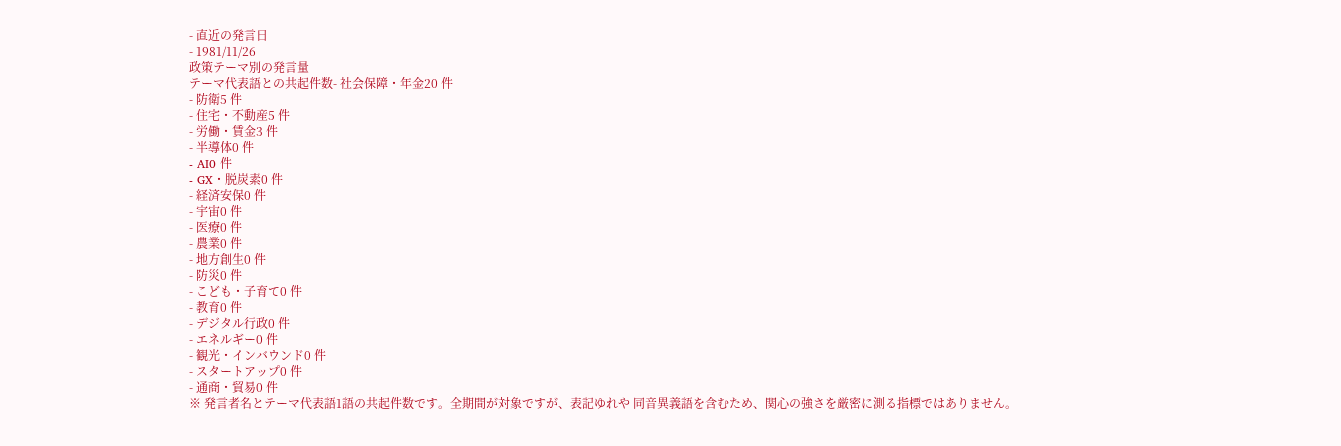- 直近の発言日
- 1981/11/26
政策テーマ別の発言量
テーマ代表語との共起件数- 社会保障・年金20 件
- 防衛5 件
- 住宅・不動産5 件
- 労働・賃金3 件
- 半導体0 件
- AI0 件
- GX・脱炭素0 件
- 経済安保0 件
- 宇宙0 件
- 医療0 件
- 農業0 件
- 地方創生0 件
- 防災0 件
- こども・子育て0 件
- 教育0 件
- デジタル行政0 件
- エネルギー0 件
- 観光・インバウンド0 件
- スタートアップ0 件
- 通商・貿易0 件
※ 発言者名とテーマ代表語1語の共起件数です。全期間が対象ですが、表記ゆれや 同音異義語を含むため、関心の強さを厳密に測る指標ではありません。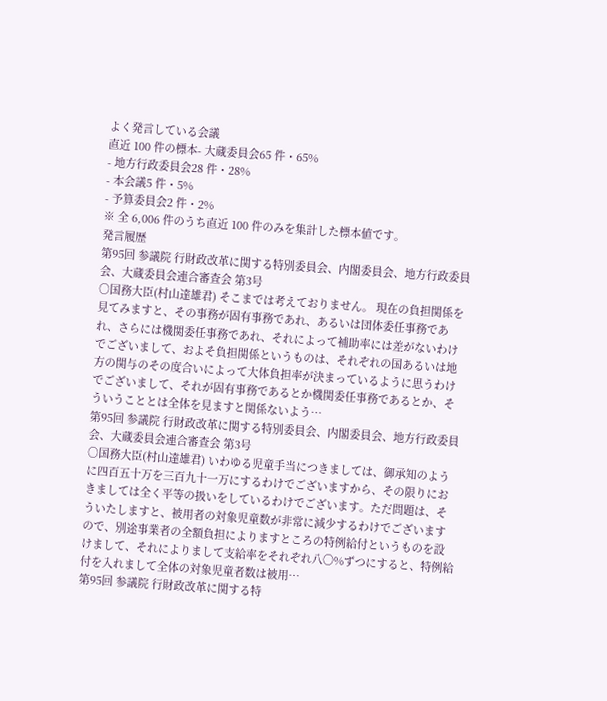よく発言している会議
直近 100 件の標本- 大蔵委員会65 件・65%
- 地方行政委員会28 件・28%
- 本会議5 件・5%
- 予算委員会2 件・2%
※ 全 6,006 件のうち直近 100 件のみを集計した標本値です。
発言履歴
第95回 参議院 行財政改革に関する特別委員会、内閣委員会、地方行政委員会、大蔵委員会連合審査会 第3号
○国務大臣(村山達雄君) そこまでは考えておりません。 現在の負担関係を見てみますと、その事務が固有事務であれ、あるいは団体委任事務であれ、さらには機関委任事務であれ、それによって補助率には差がないわけでございまして、およそ負担関係というものは、それぞれの国あるいは地方の関与のその度合いによって大体負担率が決まっているように思うわけでございまして、それが固有事務であるとか機関委任事務であるとか、そういうこととは全体を見ますと関係ないよう…
第95回 参議院 行財政改革に関する特別委員会、内閣委員会、地方行政委員会、大蔵委員会連合審査会 第3号
○国務大臣(村山達雄君) いわゆる児童手当につきましては、御承知のように四百五十万を三百九十一万にするわけでございますから、その限りにおきましては全く平等の扱いをしているわけでございます。ただ問題は、そういたしますと、被用者の対象児童数が非常に減少するわけでございますので、別途事業者の全額負担によりますところの特例給付というものを設けまして、それによりまして支給率をそれぞれ八〇%ずつにすると、特例給付を入れまして全体の対象児童者数は被用…
第95回 参議院 行財政改革に関する特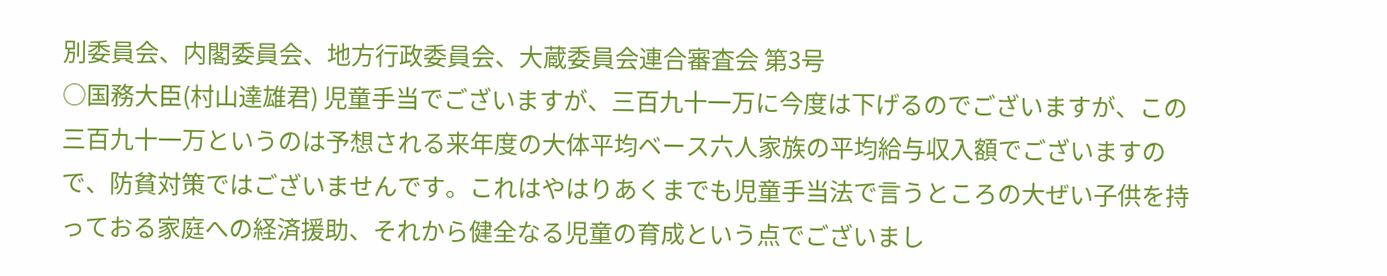別委員会、内閣委員会、地方行政委員会、大蔵委員会連合審査会 第3号
○国務大臣(村山達雄君) 児童手当でございますが、三百九十一万に今度は下げるのでございますが、この三百九十一万というのは予想される来年度の大体平均ベース六人家族の平均給与収入額でございますので、防貧対策ではございませんです。これはやはりあくまでも児童手当法で言うところの大ぜい子供を持っておる家庭への経済援助、それから健全なる児童の育成という点でございまし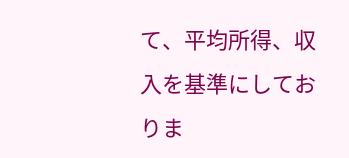て、平均所得、収入を基準にしておりま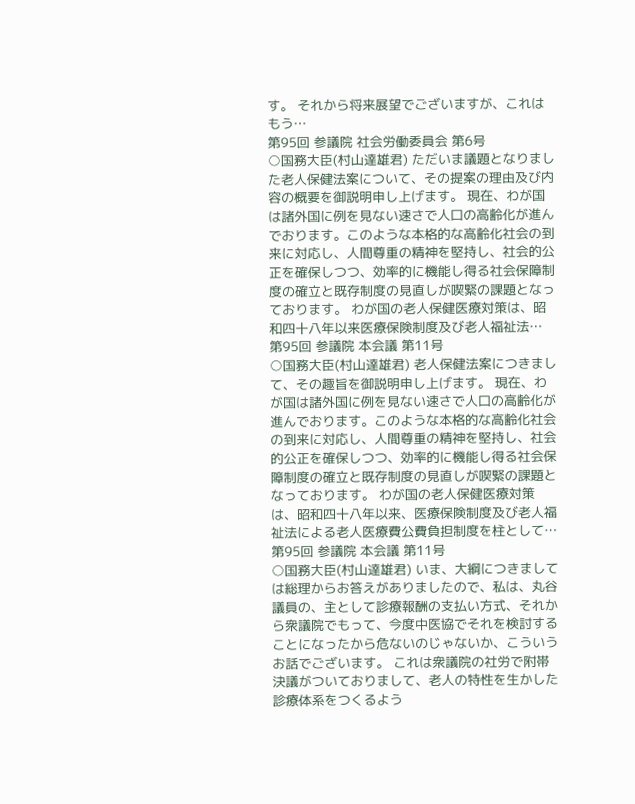す。 それから将来展望でございますが、これはもう…
第95回 参議院 社会労働委員会 第6号
○国務大臣(村山達雄君) ただいま議題となりました老人保健法案について、その提案の理由及び内容の概要を御説明申し上げます。 現在、わが国は諸外国に例を見ない速さで人口の高齢化が進んでおります。このような本格的な高齢化社会の到来に対応し、人間尊重の精神を堅持し、社会的公正を確保しつつ、効率的に機能し得る社会保障制度の確立と既存制度の見直しが喫緊の課題となっております。 わが国の老人保健医療対策は、昭和四十八年以来医療保険制度及び老人福祉法…
第95回 参議院 本会議 第11号
○国務大臣(村山達雄君) 老人保健法案につきまして、その趣旨を御説明申し上げます。 現在、わが国は諸外国に例を見ない速さで人口の高齢化が進んでおります。このような本格的な高齢化社会の到来に対応し、人間尊重の精神を堅持し、社会的公正を確保しつつ、効率的に機能し得る社会保障制度の確立と既存制度の見直しが喫緊の課題となっております。 わが国の老人保健医療対策は、昭和四十八年以来、医療保険制度及び老人福祉法による老人医療費公費負担制度を柱として…
第95回 参議院 本会議 第11号
○国務大臣(村山達雄君) いま、大綱につきましては総理からお答えがありましたので、私は、丸谷議員の、主として診療報酬の支払い方式、それから衆議院でもって、今度中医協でそれを検討することになったから危ないのじゃないか、こういうお話でございます。 これは衆議院の社労で附帯決議がついておりまして、老人の特性を生かした診療体系をつくるよう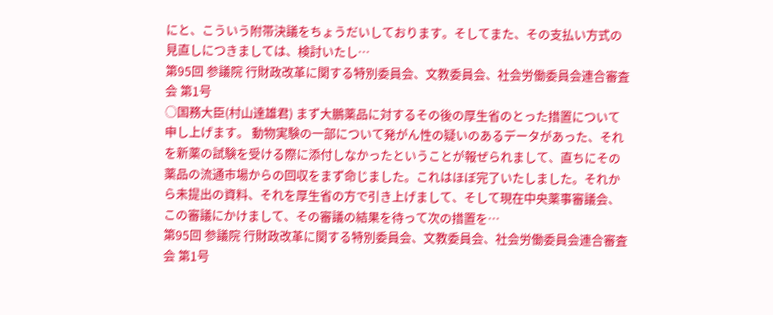にと、こういう附帯決議をちょうだいしております。そしてまた、その支払い方式の見直しにつきましては、検討いたし…
第95回 参議院 行財政改革に関する特別委員会、文教委員会、社会労働委員会連合審査会 第1号
○国務大臣(村山達雄君) まず大鵬薬品に対するその後の厚生省のとった措置について申し上げます。 動物実験の一部について発がん性の疑いのあるデータがあった、それを新薬の試験を受ける際に添付しなかったということが報ぜられまして、直ちにその薬品の流通市場からの回収をまず命じました。これはほぼ完了いたしました。それから未提出の資料、それを厚生省の方で引き上げまして、そして現在中央薬事審議会、この審議にかけまして、その審議の結果を待って次の措置を…
第95回 参議院 行財政改革に関する特別委員会、文教委員会、社会労働委員会連合審査会 第1号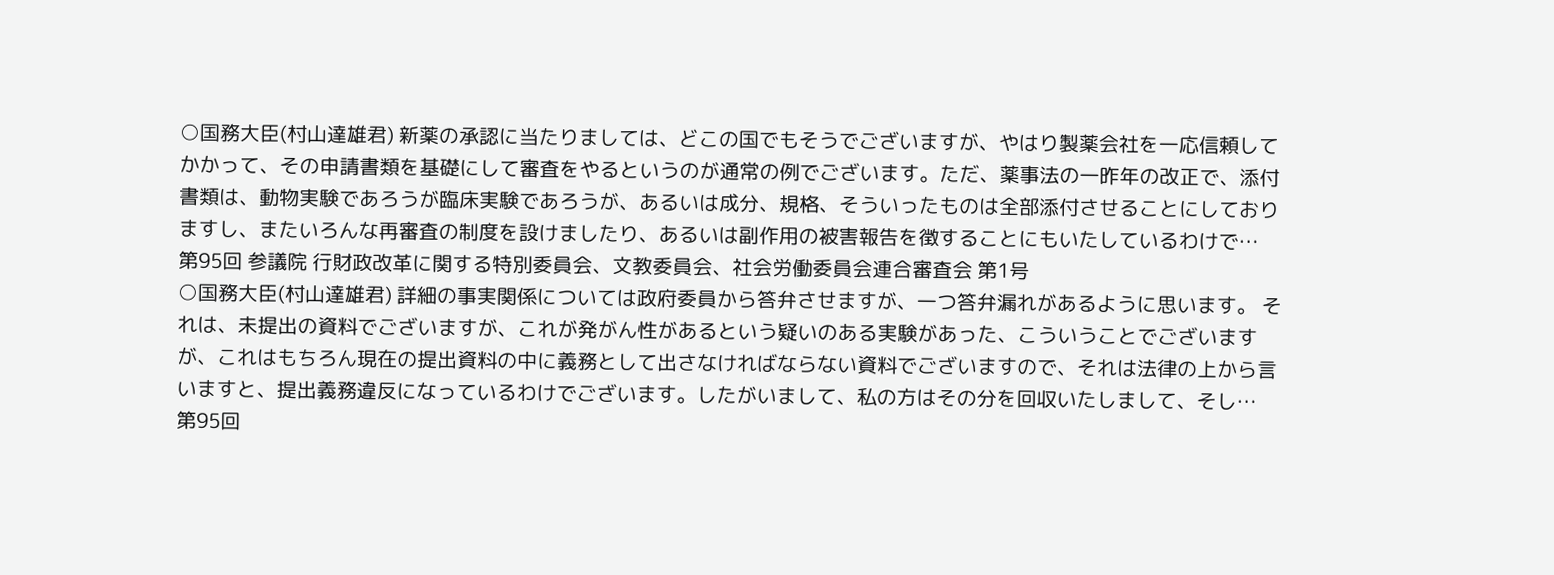○国務大臣(村山達雄君) 新薬の承認に当たりましては、どこの国でもそうでございますが、やはり製薬会社を一応信頼してかかって、その申請書類を基礎にして審査をやるというのが通常の例でございます。ただ、薬事法の一昨年の改正で、添付書類は、動物実験であろうが臨床実験であろうが、あるいは成分、規格、そういったものは全部添付させることにしておりますし、またいろんな再審査の制度を設けましたり、あるいは副作用の被害報告を徴することにもいたしているわけで…
第95回 参議院 行財政改革に関する特別委員会、文教委員会、社会労働委員会連合審査会 第1号
○国務大臣(村山達雄君) 詳細の事実関係については政府委員から答弁させますが、一つ答弁漏れがあるように思います。 それは、未提出の資料でございますが、これが発がん性があるという疑いのある実験があった、こういうことでございますが、これはもちろん現在の提出資料の中に義務として出さなければならない資料でございますので、それは法律の上から言いますと、提出義務違反になっているわけでございます。したがいまして、私の方はその分を回収いたしまして、そし…
第95回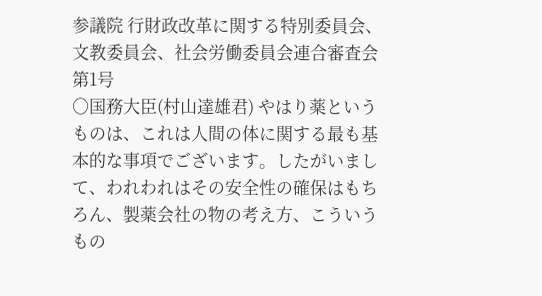参議院 行財政改革に関する特別委員会、文教委員会、社会労働委員会連合審査会 第1号
○国務大臣(村山達雄君) やはり薬というものは、これは人間の体に関する最も基本的な事項でございます。したがいまして、われわれはその安全性の確保はもちろん、製薬会社の物の考え方、こういうもの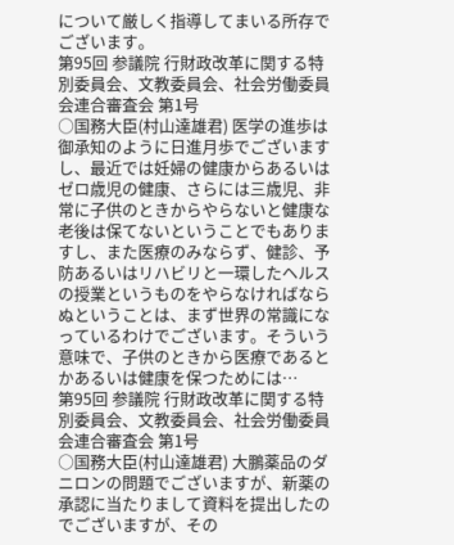について厳しく指導してまいる所存でございます。
第95回 参議院 行財政改革に関する特別委員会、文教委員会、社会労働委員会連合審査会 第1号
○国務大臣(村山達雄君) 医学の進歩は御承知のように日進月歩でございますし、最近では妊婦の健康からあるいはゼロ歳児の健康、さらには三歳児、非常に子供のときからやらないと健康な老後は保てないということでもありますし、また医療のみならず、健診、予防あるいはリハビリと一環したヘルスの授業というものをやらなければならぬということは、まず世界の常識になっているわけでございます。そういう意味で、子供のときから医療であるとかあるいは健康を保つためには…
第95回 参議院 行財政改革に関する特別委員会、文教委員会、社会労働委員会連合審査会 第1号
○国務大臣(村山達雄君) 大鵬薬品のダニロンの問題でございますが、新薬の承認に当たりまして資料を提出したのでございますが、その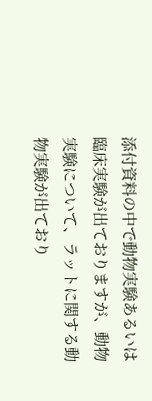添付資料の中で動物実験あるいは臨床実験が出ておりますが、動物実験について、ラットに関する動物実験が出ており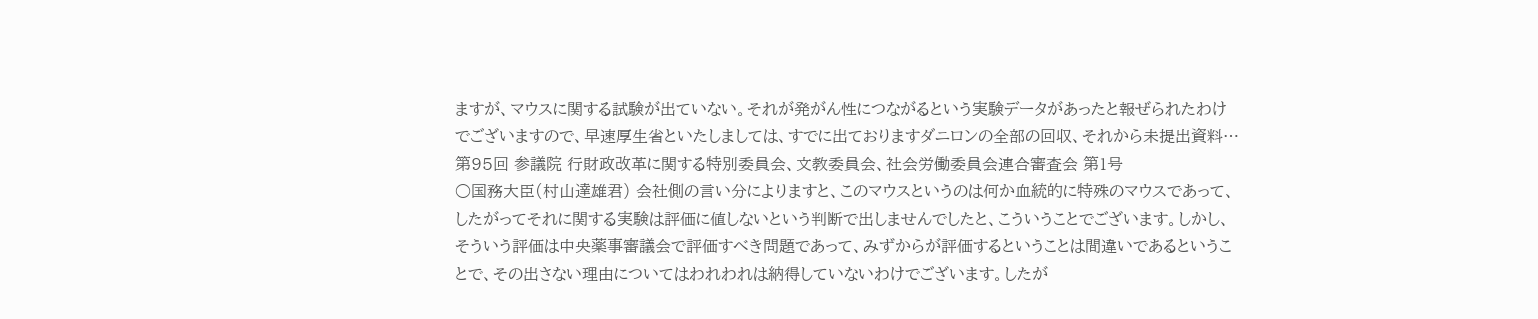ますが、マウスに関する試験が出ていない。それが発がん性につながるという実験データがあったと報ぜられたわけでございますので、早速厚生省といたしましては、すでに出ておりますダニロンの全部の回収、それから未提出資料…
第95回 参議院 行財政改革に関する特別委員会、文教委員会、社会労働委員会連合審査会 第1号
○国務大臣(村山達雄君) 会社側の言い分によりますと、このマウスというのは何か血統的に特殊のマウスであって、したがってそれに関する実験は評価に値しないという判断で出しませんでしたと、こういうことでございます。しかし、そういう評価は中央薬事審議会で評価すべき問題であって、みずからが評価するということは間違いであるということで、その出さない理由についてはわれわれは納得していないわけでございます。したが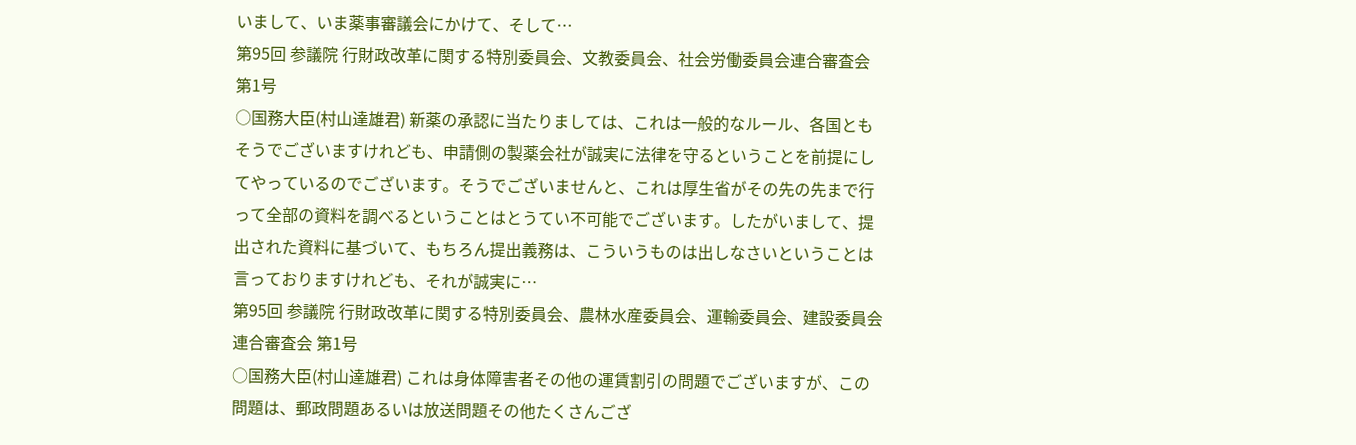いまして、いま薬事審議会にかけて、そして…
第95回 参議院 行財政改革に関する特別委員会、文教委員会、社会労働委員会連合審査会 第1号
○国務大臣(村山達雄君) 新薬の承認に当たりましては、これは一般的なルール、各国ともそうでございますけれども、申請側の製薬会社が誠実に法律を守るということを前提にしてやっているのでございます。そうでございませんと、これは厚生省がその先の先まで行って全部の資料を調べるということはとうてい不可能でございます。したがいまして、提出された資料に基づいて、もちろん提出義務は、こういうものは出しなさいということは言っておりますけれども、それが誠実に…
第95回 参議院 行財政改革に関する特別委員会、農林水産委員会、運輸委員会、建設委員会連合審査会 第1号
○国務大臣(村山達雄君) これは身体障害者その他の運賃割引の問題でございますが、この問題は、郵政問題あるいは放送問題その他たくさんござ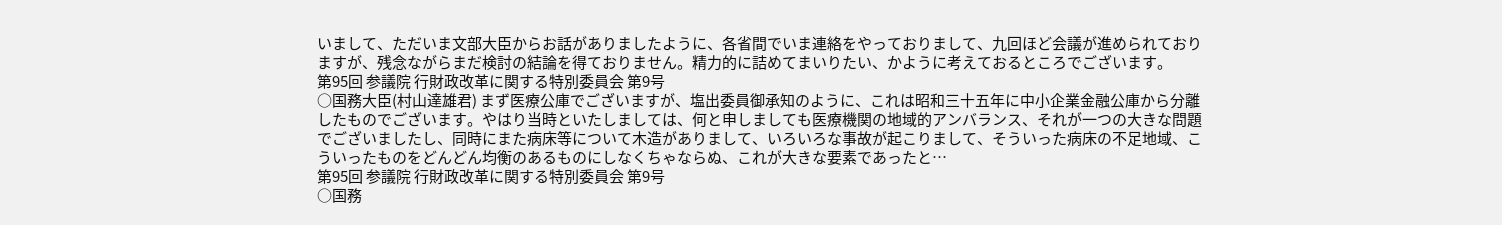いまして、ただいま文部大臣からお話がありましたように、各省間でいま連絡をやっておりまして、九回ほど会議が進められておりますが、残念ながらまだ検討の結論を得ておりません。精力的に詰めてまいりたい、かように考えておるところでございます。
第95回 参議院 行財政改革に関する特別委員会 第9号
○国務大臣(村山達雄君) まず医療公庫でございますが、塩出委員御承知のように、これは昭和三十五年に中小企業金融公庫から分離したものでございます。やはり当時といたしましては、何と申しましても医療機関の地域的アンバランス、それが一つの大きな問題でございましたし、同時にまた病床等について木造がありまして、いろいろな事故が起こりまして、そういった病床の不足地域、こういったものをどんどん均衡のあるものにしなくちゃならぬ、これが大きな要素であったと…
第95回 参議院 行財政改革に関する特別委員会 第9号
○国務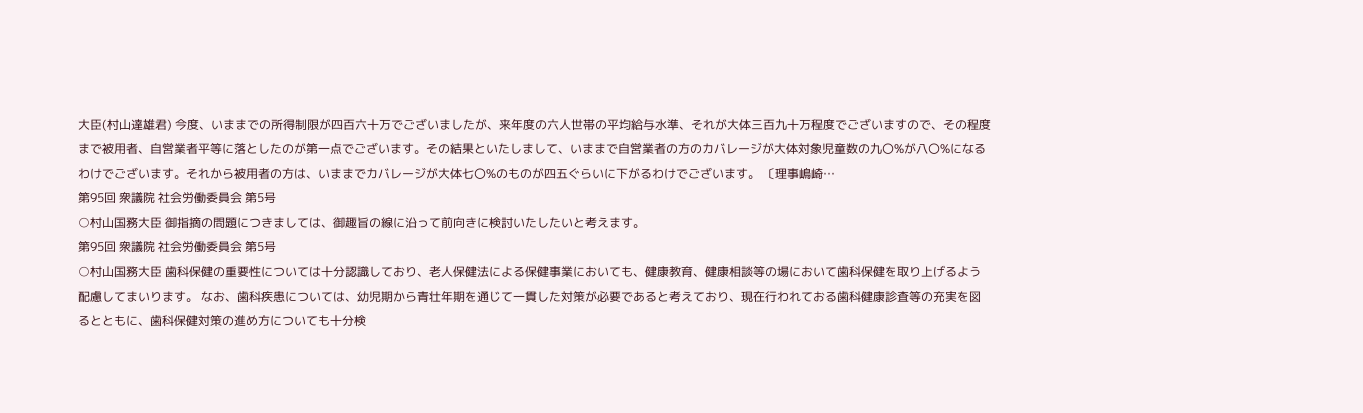大臣(村山達雄君) 今度、いままでの所得制限が四百六十万でございましたが、来年度の六人世帯の平均給与水準、それが大体三百九十万程度でございますので、その程度まで被用者、自営業者平等に落としたのが第一点でございます。その結果といたしまして、いままで自営業者の方のカバレージが大体対象児童数の九〇%が八〇%になるわけでございます。それから被用者の方は、いままでカバレージが大体七〇%のものが四五ぐらいに下がるわけでございます。 〔理事嶋崎…
第95回 衆議院 社会労働委員会 第5号
○村山国務大臣 御指摘の問題につきましては、御趣旨の線に沿って前向きに検討いたしたいと考えます。
第95回 衆議院 社会労働委員会 第5号
○村山国務大臣 歯科保健の重要性については十分認識しており、老人保健法による保健事業においても、健康教育、健康相談等の場において歯科保健を取り上げるよう配慮してまいります。 なお、歯科疾患については、幼児期から青壮年期を通じて一貫した対策が必要であると考えており、現在行われておる歯科健康診査等の充実を図るとともに、歯科保健対策の進め方についても十分検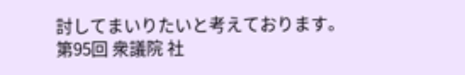討してまいりたいと考えております。
第95回 衆議院 社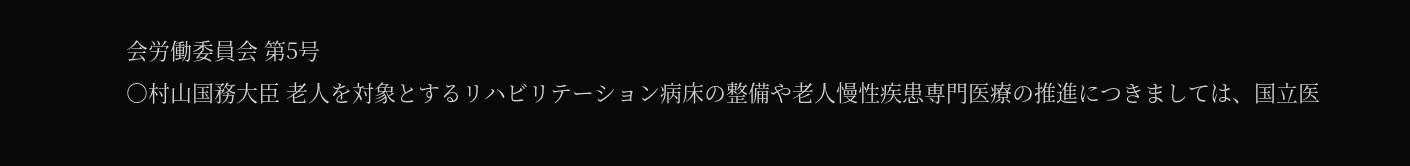会労働委員会 第5号
○村山国務大臣 老人を対象とするリハビリテーション病床の整備や老人慢性疾患専門医療の推進につきましては、国立医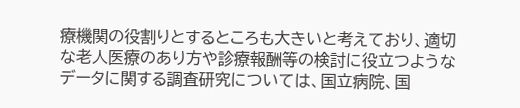療機関の役割りとするところも大きいと考えており、適切な老人医療のあり方や診療報酬等の検討に役立つようなデータに関する調査研究については、国立病院、国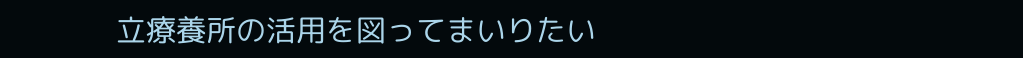立療養所の活用を図ってまいりたい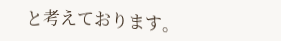と考えております。